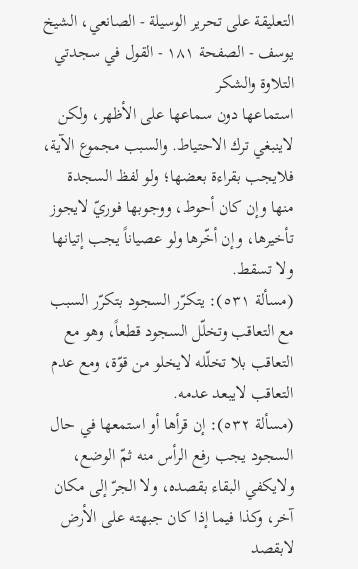التعليقة على تحرير الوسيلة - الصانعي، الشيخ يوسف - الصفحة ١٨١ - القول في سجدتي التلاوة والشكر
استماعها دون سماعها على الأظهر، ولكن لاينبغي ترك الاحتياط. والسبب مجموع الآية، فلايجب بقراءة بعضها؛ ولو لفظ السجدة منها وإن كان أحوط، ووجوبها فوريّ لايجوز تأخيرها، وإن أخّرها ولو عصياناً يجب إتيانها ولا تسقط.
(مسألة ٥٣١): يتكرّر السجود بتكرّر السبب مع التعاقب وتخلّل السجود قطعاً، وهو مع التعاقب بلا تخلّله لايخلو من قوّة، ومع عدم التعاقب لايبعد عدمه.
(مسألة ٥٣٢): إن قرأها أو استمعها في حال السجود يجب رفع الرأس منه ثمّ الوضع، ولايكفي البقاء بقصده، ولا الجرّ إلى مكان آخر، وكذا فيما إذا كان جبهته على الأرض لابقصد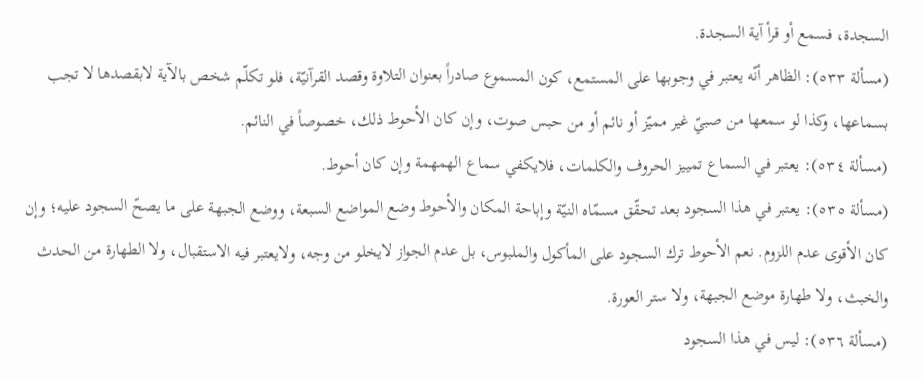السجدة، فسمع أو قرأ آية السجدة.
(مسألة ٥٣٣): الظاهر أنّه يعتبر في وجوبها على المستمع، كون المسموع صادراً بعنوان التلاوة وقصد القرآنيّة، فلو تكلّم شخص بالآية لابقصدها لا تجب بسماعها، وكذا لو سمعها من صبيّ غير مميّز أو نائم أو من حبس صوت، وإن كان الأحوط ذلك، خصوصاً في النائم.
(مسألة ٥٣٤): يعتبر في السماع تمييز الحروف والكلمات، فلايكفي سماع الهمهمة وإن كان أحوط.
(مسألة ٥٣٥): يعتبر في هذا السجود بعد تحقّق مسمّاه النيّة وإباحة المكان والأحوط وضع المواضع السبعة، ووضع الجبهة على ما يصحّ السجود عليه؛ وإن كان الأقوى عدم اللزوم. نعم الأحوط ترك السجود على المأكول والملبوس، بل عدم الجواز لايخلو من وجه، ولايعتبر فيه الاستقبال، ولا الطهارة من الحدث والخبث، ولا طهارة موضع الجبهة، ولا ستر العورة.
(مسألة ٥٣٦): ليس في هذا السجود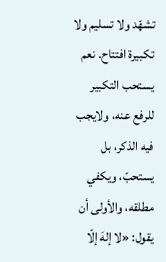تشهّد ولا تسليم ولا تكبيرة افتتاح. نعم يستحب التكبير للرفع عنه، ولايجب فيه الذكر، بل يستحبّ، ويكفي مطلقه، والأولى أن يقول: «لا إلهَ إلّا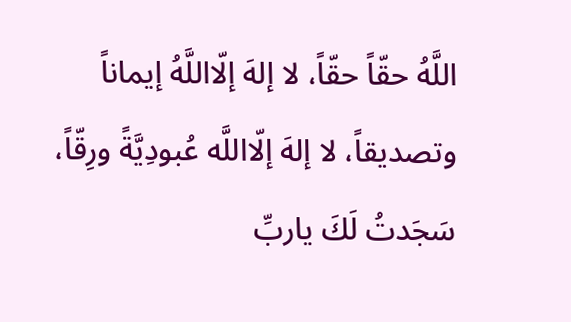اللَّهُ حقّاً حقّاً، لا إلهَ إلّااللَّهُ إيماناً وتصديقاً، لا إلهَ إلّااللَّه عُبودِيَّةً ورِقّاً، سَجَدتُ لَكَ ياربِّ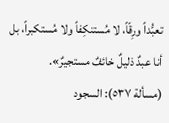تعبُّداً ورِقّاً، لا مُستنكِفاً ولا مُستكبراً، بل أنا عبدٌ ذليلٌ خائفٌ مستجيرٌ».
(مسألة ٥٣٧): السجود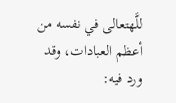للَّهتعالى في نفسه من أعظم العبادات، وقد ورد فيه: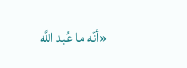«أنّه ما عُبد اللَّه